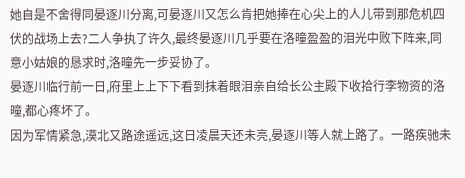她自是不舍得同晏逐川分离,可晏逐川又怎么肯把她捧在心尖上的人儿带到那危机四伏的战场上去?二人争执了许久,最终晏逐川几乎要在洛曈盈盈的泪光中败下阵来,同意小姑娘的恳求时,洛曈先一步妥协了。
晏逐川临行前一日,府里上上下下看到抹着眼泪亲自给长公主殿下收拾行李物资的洛曈,都心疼坏了。
因为军情紧急,漠北又路途遥远,这日凌晨天还未亮,晏逐川等人就上路了。一路疾驰未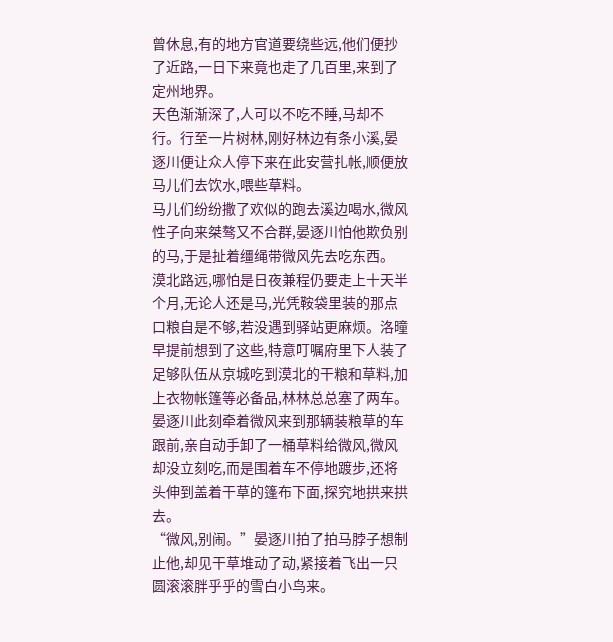曾休息,有的地方官道要绕些远,他们便抄了近路,一日下来竟也走了几百里,来到了定州地界。
天色渐渐深了,人可以不吃不睡,马却不行。行至一片树林,刚好林边有条小溪,晏逐川便让众人停下来在此安营扎帐,顺便放马儿们去饮水,喂些草料。
马儿们纷纷撒了欢似的跑去溪边喝水,微风性子向来桀骜又不合群,晏逐川怕他欺负别的马,于是扯着缰绳带微风先去吃东西。
漠北路远,哪怕是日夜兼程仍要走上十天半个月,无论人还是马,光凭鞍袋里装的那点口粮自是不够,若没遇到驿站更麻烦。洛曈早提前想到了这些,特意叮嘱府里下人装了足够队伍从京城吃到漠北的干粮和草料,加上衣物帐篷等必备品,林林总总塞了两车。
晏逐川此刻牵着微风来到那辆装粮草的车跟前,亲自动手卸了一桶草料给微风,微风却没立刻吃,而是围着车不停地踱步,还将头伸到盖着干草的篷布下面,探究地拱来拱去。
“微风,别闹。”晏逐川拍了拍马脖子想制止他,却见干草堆动了动,紧接着飞出一只圆滚滚胖乎乎的雪白小鸟来。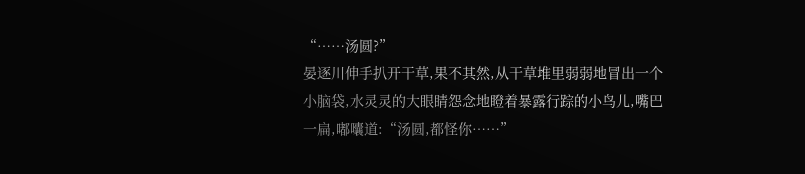“……汤圆?”
晏逐川伸手扒开干草,果不其然,从干草堆里弱弱地冒出一个小脑袋,水灵灵的大眼睛怨念地瞪着暴露行踪的小鸟儿,嘴巴一扁,嘟囔道:“汤圆,都怪你……”